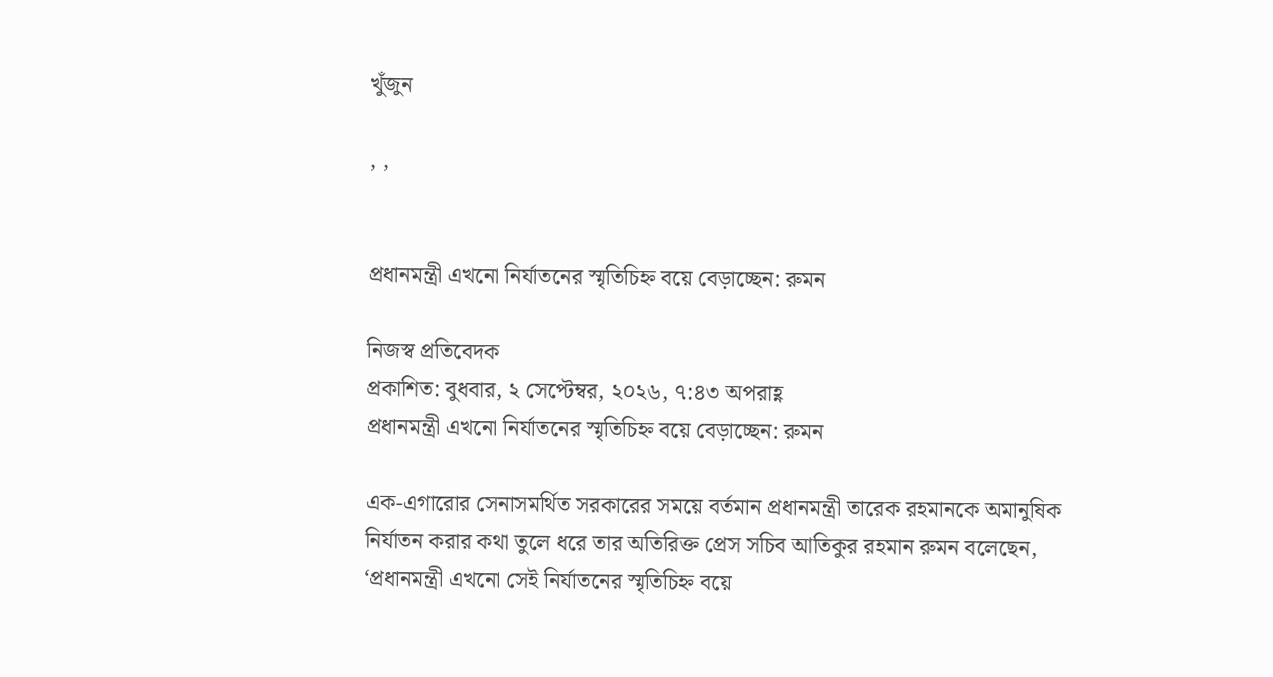খুঁজুন

, ,


প্রধানমন্ত্রী এখনো নির্যাতনের স্মৃতিচিহ্ন বয়ে বেড়াচ্ছেন: রুমন

নিজস্ব প্রতিবেদক
প্রকাশিত: বুধবার, ২ সেপ্টেম্বর, ২০২৬, ৭:৪৩ অপরাহ্ণ
প্রধানমন্ত্রী এখনো নির্যাতনের স্মৃতিচিহ্ন বয়ে বেড়াচ্ছেন: রুমন

এক-এগারোর সেনাসমর্থিত সরকারের সময়ে বর্তমান প্রধানমন্ত্রী তারেক রহমানকে অমানুষিক নির্যাতন করার কথা তুলে ধরে তার অতিরিক্ত প্রেস সচিব আতিকুর রহমান রুমন বলেছেন, ‘প্রধানমন্ত্রী এখনো সেই নির্যাতনের স্মৃতিচিহ্ন বয়ে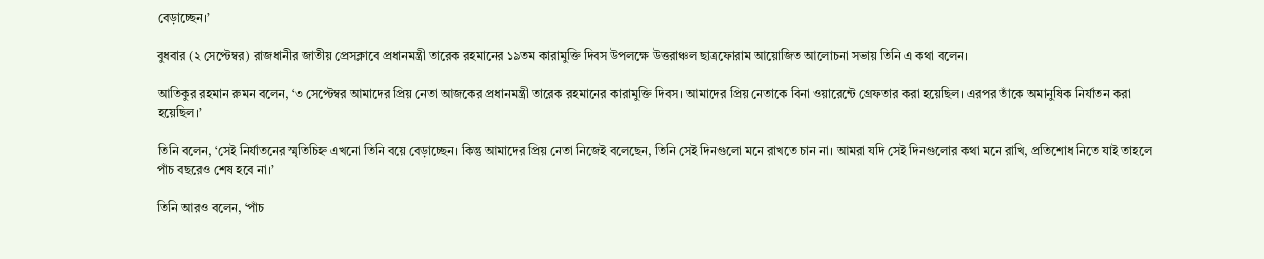বেড়াচ্ছেন।’

বুধবার (২ সেপ্টেম্বর) রাজধানীর জাতীয় প্রেসক্লাবে প্রধানমন্ত্রী তারেক রহমানের ১৯তম কারামুক্তি দিবস উপলক্ষে উত্তরাঞ্চল ছাত্রফোরাম আয়োজিত আলোচনা সভায় তিনি এ কথা বলেন।

আতিকুর রহমান রুমন বলেন, ‘৩ সেপ্টেম্বর আমাদের প্রিয় নেতা আজকের প্রধানমন্ত্রী তারেক রহমানের কারামুক্তি দিবস। আমাদের প্রিয় নেতাকে বিনা ওয়ারেন্টে গ্রেফতার করা হয়েছিল। এরপর তাঁকে অমানুষিক নির্যাতন করা হয়েছিল।’

তিনি বলেন, ‘সেই নির্যাতনের স্মৃতিচিহ্ন এখনো তিনি বয়ে বেড়াচ্ছেন। কিন্তু আমাদের প্রিয় নেতা নিজেই বলেছেন, তিনি সেই দিনগুলো মনে রাখতে চান না। আমরা যদি সেই দিনগুলোর কথা মনে রাখি, প্রতিশোধ নিতে যাই তাহলে পাঁচ বছরেও শেষ হবে না।’

তিনি আরও বলেন, ‘পাঁচ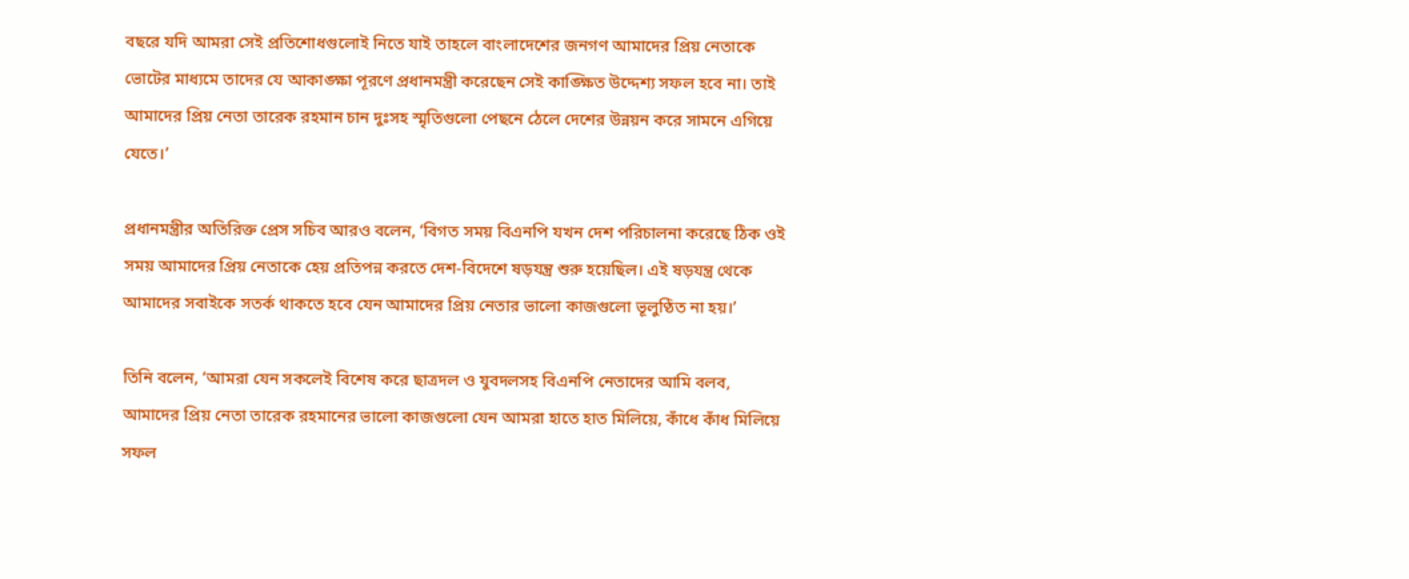বছরে যদি আমরা সেই প্রতিশোধগুলোই নিতে যাই তাহলে বাংলাদেশের জনগণ আমাদের প্রিয় নেতাকে ভোটের মাধ্যমে তাদের যে আকাঙ্ক্ষা পূরণে প্রধানমন্ত্রী করেছেন সেই কাঙ্ক্ষিত উদ্দেশ্য সফল হবে না। তাই আমাদের প্রিয় নেতা তারেক রহমান চান দুঃসহ স্মৃতিগুলো পেছনে ঠেলে দেশের উন্নয়ন করে সামনে এগিয়ে যেতে।’

প্রধানমন্ত্রীর অতিরিক্ত প্রেস সচিব আরও বলেন, ‘বিগত সময় বিএনপি যখন দেশ পরিচালনা করেছে ঠিক ওই সময় আমাদের প্রিয় নেতাকে হেয় প্রতিপন্ন করতে দেশ-বিদেশে ষড়যন্ত্র শুরু হয়েছিল। এই ষড়যন্ত্র থেকে আমাদের সবাইকে সতর্ক থাকতে হবে যেন আমাদের প্রিয় নেতার ভালো কাজগুলো ভূলুণ্ঠিত না হয়।’

তিনি বলেন, ‘আমরা যেন সকলেই বিশেষ করে ছাত্রদল ও যুবদলসহ বিএনপি নেতাদের আমি বলব, আমাদের প্রিয় নেতা তারেক রহমানের ভালো কাজগুলো যেন আমরা হাতে হাত মিলিয়ে, কাঁধে কাঁধ মিলিয়ে সফল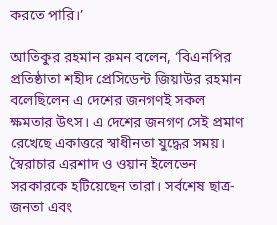করতে পারি।’

আতিকুর রহমান রুমন বলেন, ‘বিএনপির প্রতিষ্ঠাতা শহীদ প্রেসিডেন্ট জিয়াউর রহমান বলেছিলেন এ দেশের জনগণই সকল ক্ষমতার উৎস। এ দেশের জনগণ সেই প্রমাণ রেখেছে একাত্তরে স্বাধীনতা যুদ্ধের সময়। স্বৈরাচার এরশাদ ও ওয়ান ইলেভেন সরকারকে হটিয়েছেন তারা। সর্বশেষ ছাত্র-জনতা এবং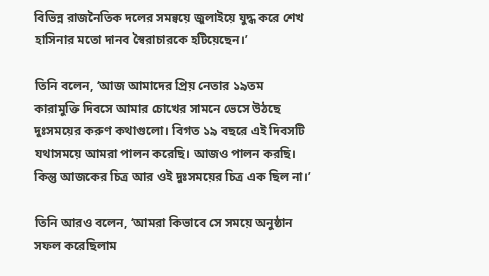বিভিন্ন রাজনৈতিক দলের সমন্বয়ে জুলাইয়ে যুদ্ধ করে শেখ হাসিনার মতো দানব স্বৈরাচারকে হটিয়েছেন।’

তিনি বলেন, ‘আজ আমাদের প্রিয় নেতার ১৯তম কারামুক্তি দিবসে আমার চোখের সামনে ভেসে উঠছে দুঃসময়ের করুণ কথাগুলো। বিগত ১৯ বছরে এই দিবসটি যথাসময়ে আমরা পালন করেছি। আজও পালন করছি। কিন্তু আজকের চিত্র আর ওই দুঃসময়ের চিত্র এক ছিল না।’

তিনি আরও বলেন, ‘আমরা কিভাবে সে সময়ে অনুষ্ঠান সফল করেছিলাম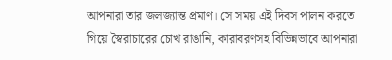আপনারা তার জলজ্যান্ত প্রমাণ। সে সময় এই দিবস পালন করতে গিয়ে স্বৈরাচারের চোখ রাঙানি, কারাবরণসহ বিভিন্নভাবে আপনারা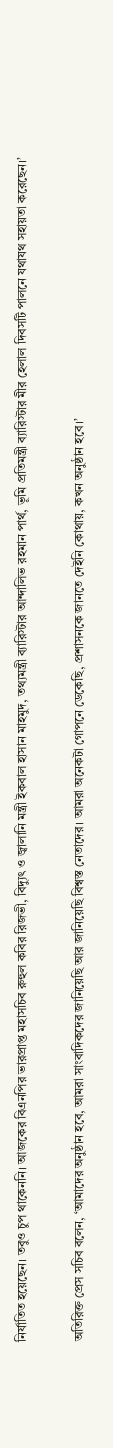নির্যাতিত হয়েছেন। তবুও চুপ থাকেননি। আজকের বিএনপির ভারপ্রাপ্ত মহাসচিব রুহুল কবির রিজভী, বিদ্যুৎ ও জ্বালানি মন্ত্রী ইকবাল হাসান মাহমুদ, তথ্যমন্ত্রী ব্যারিস্টার আন্দালিভ রহমান পার্থ, ভূমি প্রতিমন্ত্রী ব্যারিস্টার মীর হেলাল দিবসটি পালনে যথাযথ সহায়তা করেছেন।’

অতিরিক্ত প্রেস সচিব বলেন, ‘আমাদের অনুষ্ঠান হবে, আমরা সাংবাদিকদের জানিয়েছি আর জানিয়েছি বিশ্বস্ত নেতাদের। আমরা অনেকটা গোপনে ডেকেছি, প্রশাসনকে জানতে দেইনি কোথায়, কখন অনুষ্ঠান হবে।’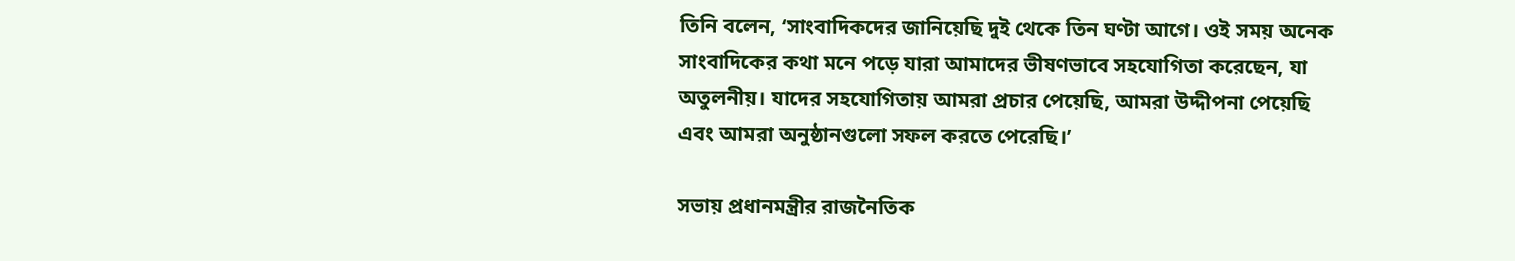তিনি বলেন, ‘সাংবাদিকদের জানিয়েছি দুই থেকে তিন ঘণ্টা আগে। ওই সময় অনেক সাংবাদিকের কথা মনে পড়ে যারা আমাদের ভীষণভাবে সহযোগিতা করেছেন, যা অতুলনীয়। যাদের সহযোগিতায় আমরা প্রচার পেয়েছি, আমরা উদ্দীপনা পেয়েছি এবং আমরা অনুষ্ঠানগুলো সফল করতে পেরেছি।’

সভায় প্রধানমন্ত্রীর রাজনৈতিক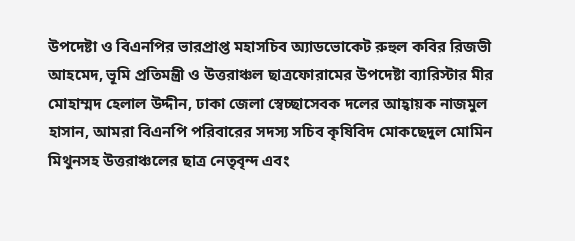উপদেষ্টা ও বিএনপির ভারপ্রাপ্ত মহাসচিব অ্যাডভোকেট রুহুল কবির রিজভী আহমেদ, ভূমি প্রতিমন্ত্রী ও উত্তরাঞ্চল ছাত্রফোরামের উপদেষ্টা ব্যারিস্টার মীর মোহাম্মদ হেলাল উদ্দীন, ঢাকা জেলা স্বেচ্ছাসেবক দলের আহ্বায়ক নাজমুল হাসান, আমরা বিএনপি পরিবারের সদস্য সচিব কৃষিবিদ মোকছেদুল মোমিন মিথুনসহ উত্তরাঞ্চলের ছাত্র নেতৃবৃন্দ এবং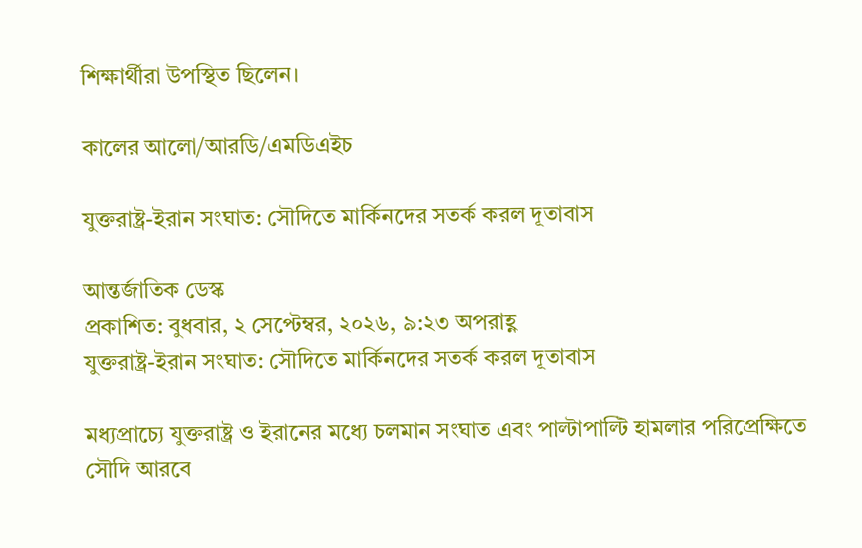শিক্ষার্থীরা উপস্থিত ছিলেন।

কালের আলো/আরডি/এমডিএইচ

যুক্তরাষ্ট্র-ইরান সংঘাত: সৌদিতে মার্কিনদের সতর্ক করল দূতাবাস

আন্তর্জাতিক ডেস্ক
প্রকাশিত: বুধবার, ২ সেপ্টেম্বর, ২০২৬, ৯:২৩ অপরাহ্ণ
যুক্তরাষ্ট্র-ইরান সংঘাত: সৌদিতে মার্কিনদের সতর্ক করল দূতাবাস

মধ্যপ্রাচ্যে যুক্তরাষ্ট্র ও ইরানের মধ্যে চলমান সংঘাত এবং পাল্টাপাল্টি হামলার পরিপ্রেক্ষিতে সৌদি আরবে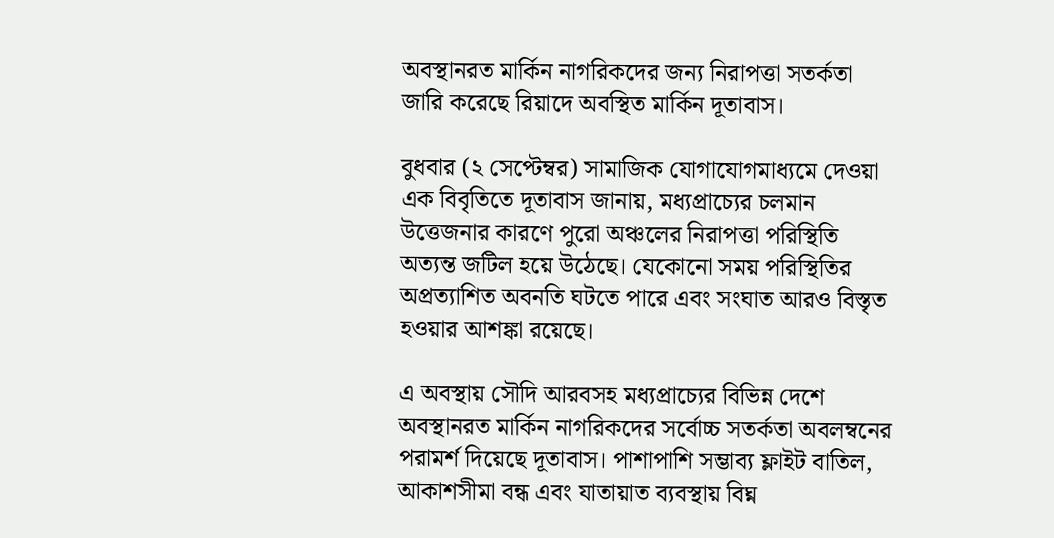অবস্থানরত মার্কিন নাগরিকদের জন্য নিরাপত্তা সতর্কতা জারি করেছে রিয়াদে অবস্থিত মার্কিন দূতাবাস।

বুধবার (২ সেপ্টেম্বর) সামাজিক যোগাযোগমাধ্যমে দেওয়া এক বিবৃতিতে দূতাবাস জানায়, মধ্যপ্রাচ্যের চলমান উত্তেজনার কারণে পুরো অঞ্চলের নিরাপত্তা পরিস্থিতি অত্যন্ত জটিল হয়ে উঠেছে। যেকোনো সময় পরিস্থিতির অপ্রত্যাশিত অবনতি ঘটতে পারে এবং সংঘাত আরও বিস্তৃত হওয়ার আশঙ্কা রয়েছে।

এ অবস্থায় সৌদি আরবসহ মধ্যপ্রাচ্যের বিভিন্ন দেশে অবস্থানরত মার্কিন নাগরিকদের সর্বোচ্চ সতর্কতা অবলম্বনের পরামর্শ দিয়েছে দূতাবাস। পাশাপাশি সম্ভাব্য ফ্লাইট বাতিল, আকাশসীমা বন্ধ এবং যাতায়াত ব্যবস্থায় বিঘ্ন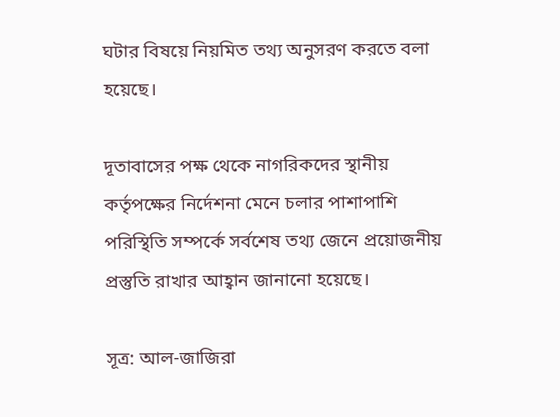ঘটার বিষয়ে নিয়মিত তথ্য অনুসরণ করতে বলা হয়েছে।

দূতাবাসের পক্ষ থেকে নাগরিকদের স্থানীয় কর্তৃপক্ষের নির্দেশনা মেনে চলার পাশাপাশি পরিস্থিতি সম্পর্কে সর্বশেষ তথ্য জেনে প্রয়োজনীয় প্রস্তুতি রাখার আহ্বান জানানো হয়েছে।

সূত্র: আল-জাজিরা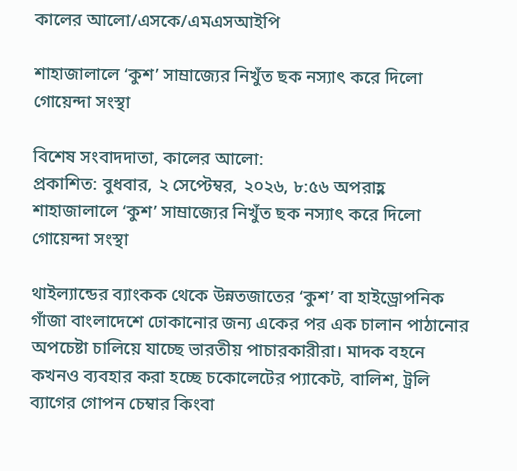কালের আলো/এসকে/এমএসআইপি

শাহাজালালে ‘কুশ’ সাম্রাজ্যের নিখুঁত ছক নস্যাৎ করে দিলো গোয়েন্দা সংস্থা

বিশেষ সংবাদদাতা, কালের আলো:
প্রকাশিত: বুধবার, ২ সেপ্টেম্বর, ২০২৬, ৮:৫৬ অপরাহ্ণ
শাহাজালালে ‘কুশ’ সাম্রাজ্যের নিখুঁত ছক নস্যাৎ করে দিলো গোয়েন্দা সংস্থা

থাইল্যান্ডের ব্যাংকক থেকে উন্নতজাতের ‘কুশ’ বা হাইড্রোপনিক গাঁজা বাংলাদেশে ঢোকানোর জন্য একের পর এক চালান পাঠানোর অপচেষ্টা চালিয়ে যাচ্ছে ভারতীয় পাচারকারীরা। মাদক বহনে কখনও ব্যবহার করা হচ্ছে চকোলেটের প্যাকেট, বালিশ, ট্রলি ব্যাগের গোপন চেম্বার কিংবা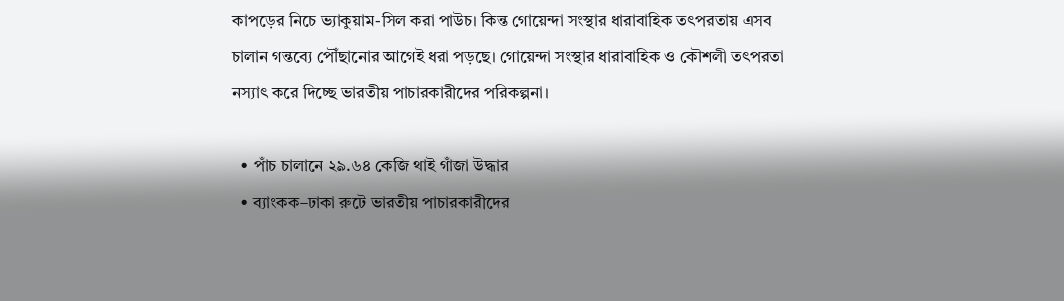কাপড়ের নিচে ভ্যাকুয়াম-সিল করা পাউচ। কিন্ত গোয়েন্দা সংস্থার ধারাবাহিক তৎপরতায় এসব চালান গন্তব্যে পৌঁছানোর আগেই ধরা পড়ছে। গোয়েন্দা সংস্থার ধারাবাহিক ও কৌশলী তৎপরতা নস্যাৎ করে দিচ্ছে ভারতীয় পাচারকারীদের পরিকল্পনা।

  • পাঁচ চালানে ২৯.৬৪ কেজি থাই গাঁজা উদ্ধার
  • ব্যাংকক–ঢাকা রুটে ভারতীয় পাচারকারীদের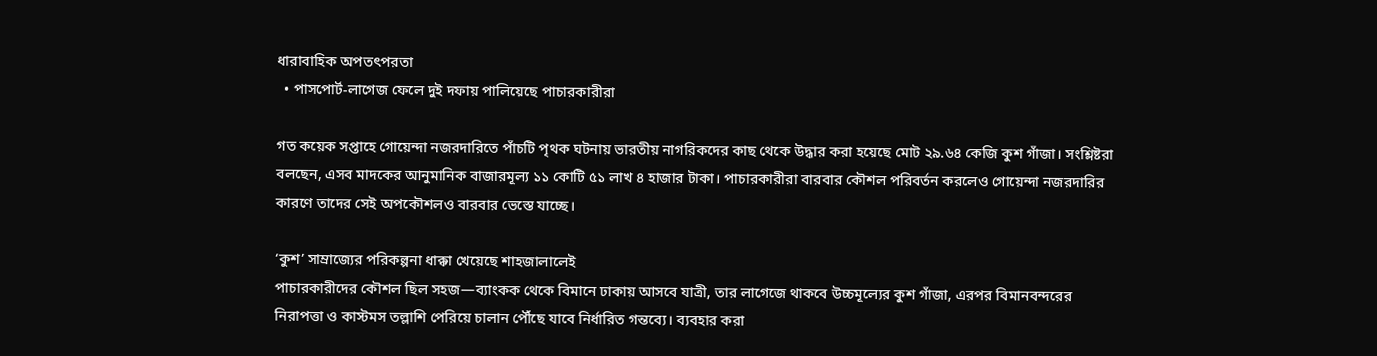ধারাবাহিক অপতৎপরতা
  • পাসপোর্ট-লাগেজ ফেলে দুই দফায় পালিয়েছে পাচারকারীরা

গত কয়েক সপ্তাহে গোয়েন্দা নজরদারিতে পাঁচটি পৃথক ঘটনায় ভারতীয় নাগরিকদের কাছ থেকে উদ্ধার করা হয়েছে মোট ২৯.৬৪ কেজি কুশ গাঁজা। সংশ্লিষ্টরা বলছেন, এসব মাদকের আনুমানিক বাজারমূল্য ১১ কোটি ৫১ লাখ ৪ হাজার টাকা। পাচারকারীরা বারবার কৌশল পরিবর্তন করলেও গোয়েন্দা নজরদারির কারণে তাদের সেই অপকৌশলও বারবার ভেস্তে যাচ্ছে।

‘কুশ’ সাম্রাজ্যের পরিকল্পনা ধাক্কা খেয়েছে শাহজালালেই
পাচারকারীদের কৌশল ছিল সহজ—ব্যাংকক থেকে বিমানে ঢাকায় আসবে যাত্রী, তার লাগেজে থাকবে উচ্চমূল্যের কুশ গাঁজা, এরপর বিমানবন্দরের নিরাপত্তা ও কাস্টমস তল্লাশি পেরিয়ে চালান পৌঁছে যাবে নির্ধারিত গন্তব্যে। ব্যবহার করা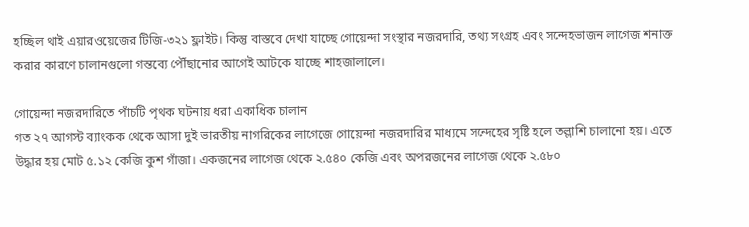হচ্ছিল থাই এয়ারওয়েজের টিজি-৩২১ ফ্লাইট। কিন্তু বাস্তবে দেখা যাচ্ছে গোয়েন্দা সংস্থার নজরদারি, তথ্য সংগ্রহ এবং সন্দেহভাজন লাগেজ শনাক্ত করার কারণে চালানগুলো গন্তব্যে পৌঁছানোর আগেই আটকে যাচ্ছে শাহজালালে।

গোয়েন্দা নজরদারিতে পাঁচটি পৃথক ঘটনায় ধরা একাধিক চালান
গত ২৭ আগস্ট ব্যাংকক থেকে আসা দুই ভারতীয় নাগরিকের লাগেজে গোয়েন্দা নজরদারির মাধ্যমে সন্দেহের সৃষ্টি হলে তল্লাশি চালানো হয়। এতে উদ্ধার হয় মোট ৫.১২ কেজি কুশ গাঁজা। একজনের লাগেজ থেকে ২.৫৪০ কেজি এবং অপরজনের লাগেজ থেকে ২.৫৮০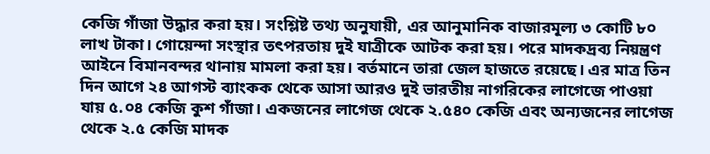কেজি গাঁজা উদ্ধার করা হয়। সংশ্লিষ্ট তথ্য অনুযায়ী, এর আনুমানিক বাজারমূল্য ৩ কোটি ৮০ লাখ টাকা। গোয়েন্দা সংস্থার তৎপরতায় দুই যাত্রীকে আটক করা হয়। পরে মাদকদ্রব্য নিয়ন্ত্রণ আইনে বিমানবন্দর থানায় মামলা করা হয়। বর্তমানে তারা জেল হাজতে রয়েছে। এর মাত্র তিন দিন আগে ২৪ আগস্ট ব্যাংকক থেকে আসা আরও দুই ভারতীয় নাগরিকের লাগেজে পাওয়া যায় ৫.০৪ কেজি কুশ গাঁজা। একজনের লাগেজ থেকে ২.৫৪০ কেজি এবং অন্যজনের লাগেজ থেকে ২.৫ কেজি মাদক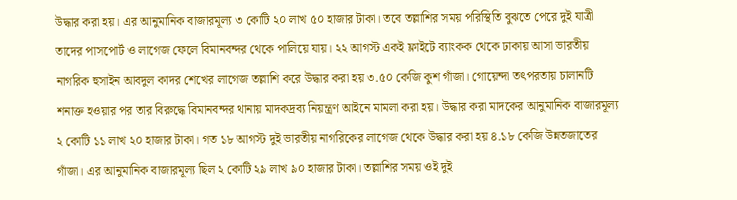উদ্ধার করা হয়। এর আনুমানিক বাজারমূল্য ৩ কোটি ২০ লাখ ৫০ হাজার টাকা। তবে তল্লাশির সময় পরিস্থিতি বুঝতে পেরে দুই যাত্রী তাদের পাসপোর্ট ও লাগেজ ফেলে বিমানবন্দর থেকে পালিয়ে যায়। ২২ আগস্ট একই ফ্লাইটে ব্যাংকক থেকে ঢাকায় আসা ভারতীয় নাগরিক হুসাইন আবদুল কাদর শেখের লাগেজ তল্লাশি করে উদ্ধার করা হয় ৩.৫০ কেজি কুশ গাঁজা। গোয়েন্দা তৎপরতায় চালানটি শনাক্ত হওয়ার পর তার বিরুদ্ধে বিমানবন্দর থানায় মাদকদ্রব্য নিয়ন্ত্রণ আইনে মামলা করা হয়। উদ্ধার করা মাদকের আনুমানিক বাজারমূল্য ২ কোটি ১১ লাখ ২০ হাজার টাকা। গত ১৮ আগস্ট দুই ভারতীয় নাগরিকের লাগেজ থেকে উদ্ধার করা হয় ৪.১৮ কেজি উন্নতজাতের গাঁজা। এর আনুমানিক বাজারমূল্য ছিল ২ কোটি ২৯ লাখ ৯০ হাজার টাকা। তল্লাশির সময় ওই দুই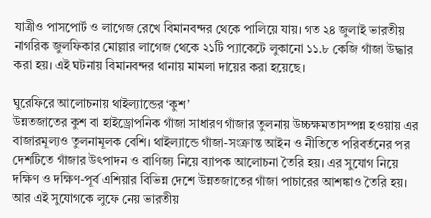যাত্রীও পাসপোর্ট ও লাগেজ রেখে বিমানবন্দর থেকে পালিয়ে যায়। গত ২৪ জুলাই ভারতীয় নাগরিক জুলফিকার মোল্লার লাগেজ থেকে ২১টি প্যাকেটে লুকানো ১১.৮ কেজি গাঁজা উদ্ধার করা হয়। এই ঘটনায় বিমানবন্দর থানায় মামলা দায়ের করা হয়েছে।

ঘুরেফিরে আলোচনায় থাইল্যান্ডের ‘কুশ’
উন্নতজাতের কুশ বা হাইড্রোপনিক গাঁজা সাধারণ গাঁজার তুলনায় উচ্চক্ষমতাসম্পন্ন হওয়ায় এর বাজারমূল্যও তুলনামূলক বেশি। থাইল্যান্ডে গাঁজা-সংক্রান্ত আইন ও নীতিতে পরিবর্তনের পর দেশটিতে গাঁজার উৎপাদন ও বাণিজ্য নিয়ে ব্যাপক আলোচনা তৈরি হয়। এর সুযোগ নিয়ে দক্ষিণ ও দক্ষিণ-পূর্ব এশিয়ার বিভিন্ন দেশে উন্নতজাতের গাঁজা পাচারের আশঙ্কাও তৈরি হয়। আর এই সুযোগকে লুফে নেয় ভারতীয়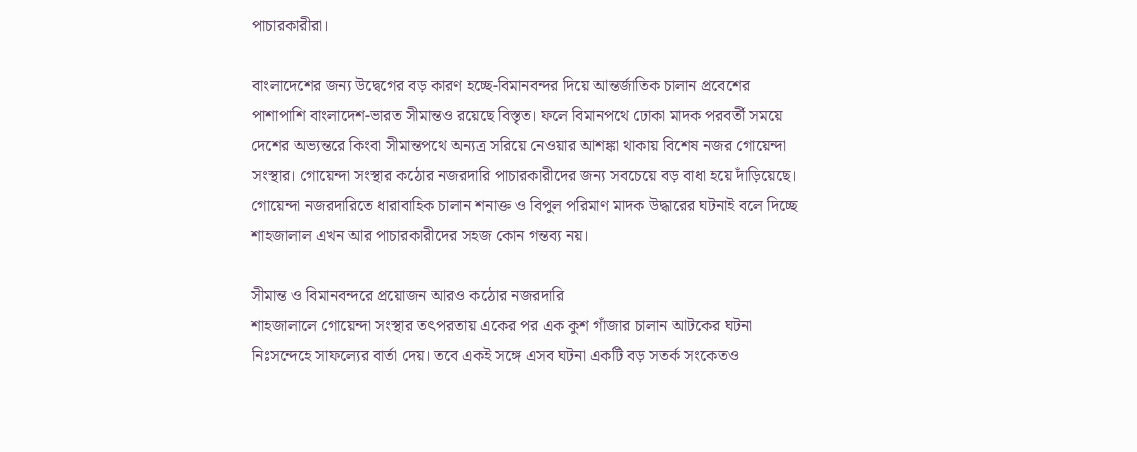পাচারকারীরা।

বাংলাদেশের জন্য উদ্বেগের বড় কারণ হচ্ছে-বিমানবন্দর দিয়ে আন্তর্জাতিক চালান প্রবেশের পাশাপাশি বাংলাদেশ-ভারত সীমান্তও রয়েছে বিস্তৃত। ফলে বিমানপথে ঢোকা মাদক পরবর্তী সময়ে দেশের অভ্যন্তরে কিংবা সীমান্তপথে অন্যত্র সরিয়ে নেওয়ার আশঙ্কা থাকায় বিশেষ নজর গোয়েন্দা সংস্থার। গোয়েন্দা সংস্থার কঠোর নজরদারি পাচারকারীদের জন্য সবচেয়ে বড় বাধা হয়ে দাঁড়িয়েছে। গোয়েন্দা নজরদারিতে ধারাবাহিক চালান শনাক্ত ও বিপুল পরিমাণ মাদক উদ্ধারের ঘটনাই বলে দিচ্ছে শাহজালাল এখন আর পাচারকারীদের সহজ কোন গন্তব্য নয়।

সীমান্ত ও বিমানবন্দরে প্রয়োজন আরও কঠোর নজরদারি
শাহজালালে গোয়েন্দা সংস্থার তৎপরতায় একের পর এক কুশ গাঁজার চালান আটকের ঘটনা নিঃসন্দেহে সাফল্যের বার্তা দেয়। তবে একই সঙ্গে এসব ঘটনা একটি বড় সতর্ক সংকেতও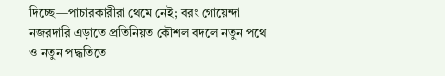দিচ্ছে—পাচারকারীরা থেমে নেই; বরং গোয়েন্দা নজরদারি এড়াতে প্রতিনিয়ত কৌশল বদলে নতুন পথে ও নতুন পদ্ধতিতে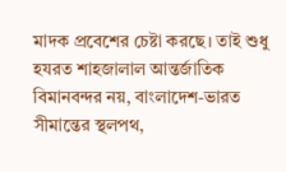মাদক প্রবেশের চেষ্টা করছে। তাই শুধু হযরত শাহজালাল আন্তর্জাতিক বিমানবন্দর নয়, বাংলাদেশ-ভারত সীমান্তের স্থলপথ,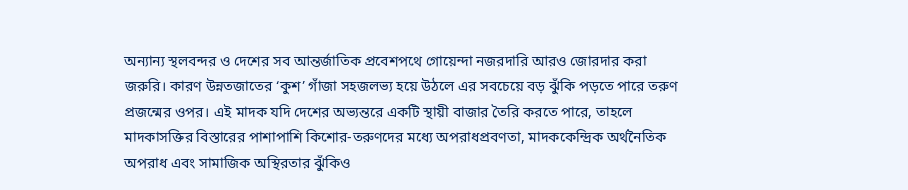অন্যান্য স্থলবন্দর ও দেশের সব আন্তর্জাতিক প্রবেশপথে গোয়েন্দা নজরদারি আরও জোরদার করা জরুরি। কারণ উন্নতজাতের ‘কুশ’ গাঁজা সহজলভ্য হয়ে উঠলে এর সবচেয়ে বড় ঝুঁকি পড়তে পারে তরুণ প্রজন্মের ওপর। এই মাদক যদি দেশের অভ্যন্তরে একটি স্থায়ী বাজার তৈরি করতে পারে, তাহলে মাদকাসক্তির বিস্তারের পাশাপাশি কিশোর-তরুণদের মধ্যে অপরাধপ্রবণতা, মাদককেন্দ্রিক অর্থনৈতিক অপরাধ এবং সামাজিক অস্থিরতার ঝুঁকিও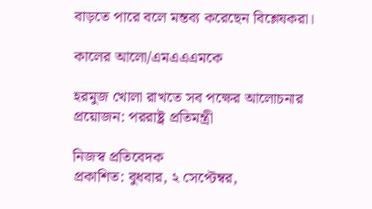বাড়তে পারে বলে মন্তব্য করেছেন বিশ্লেষকরা।

কালের আলো/এমএএএমকে

হরমুজ খোলা রাখতে সব পক্ষের আলোচনার প্রয়োজন: পররাষ্ট্র প্রতিমন্ত্রী

নিজস্ব প্রতিবেদক
প্রকাশিত: বুধবার, ২ সেপ্টেম্বর,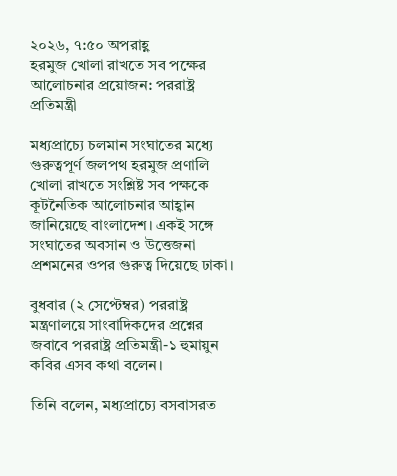২০২৬, ৭:৫০ অপরাহ্ণ
হরমুজ খোলা রাখতে সব পক্ষের আলোচনার প্রয়োজন: পররাষ্ট্র প্রতিমন্ত্রী

মধ্যপ্রাচ্যে চলমান সংঘাতের মধ্যে গুরুত্বপূর্ণ জলপথ হরমুজ প্রণালি খোলা রাখতে সংশ্লিষ্ট সব পক্ষকে কূটনৈতিক আলোচনার আহ্বান জানিয়েছে বাংলাদেশ। একই সঙ্গে সংঘাতের অবসান ও উত্তেজনা প্রশমনের ওপর গুরুত্ব দিয়েছে ঢাকা।

বুধবার (২ সেপ্টেম্বর) পররাষ্ট্র মন্ত্রণালয়ে সাংবাদিকদের প্রশ্নের জবাবে পররাষ্ট্র প্রতিমন্ত্রী-১ হুমায়ুন কবির এসব কথা বলেন।

তিনি বলেন, মধ্যপ্রাচ্যে বসবাসরত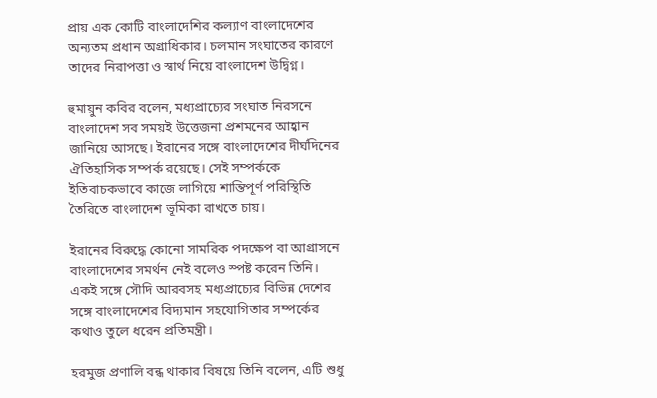প্রায় এক কোটি বাংলাদেশির কল্যাণ বাংলাদেশের অন্যতম প্রধান অগ্রাধিকার। চলমান সংঘাতের কারণে তাদের নিরাপত্তা ও স্বার্থ নিয়ে বাংলাদেশ উদ্বিগ্ন।

হুমায়ুন কবির বলেন, মধ্যপ্রাচ্যের সংঘাত নিরসনে বাংলাদেশ সব সময়ই উত্তেজনা প্রশমনের আহ্বান জানিয়ে আসছে। ইরানের সঙ্গে বাংলাদেশের দীর্ঘদিনের ঐতিহাসিক সম্পর্ক রয়েছে। সেই সম্পর্ককে ইতিবাচকভাবে কাজে লাগিয়ে শান্তিপূর্ণ পরিস্থিতি তৈরিতে বাংলাদেশ ভূমিকা রাখতে চায়।

ইরানের বিরুদ্ধে কোনো সামরিক পদক্ষেপ বা আগ্রাসনে বাংলাদেশের সমর্থন নেই বলেও স্পষ্ট করেন তিনি। একই সঙ্গে সৌদি আরবসহ মধ্যপ্রাচ্যের বিভিন্ন দেশের সঙ্গে বাংলাদেশের বিদ্যমান সহযোগিতার সম্পর্কের কথাও তুলে ধরেন প্রতিমন্ত্রী।

হরমুজ প্রণালি বন্ধ থাকার বিষয়ে তিনি বলেন, এটি শুধু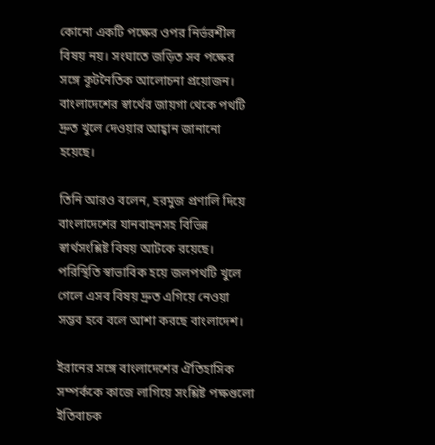কোনো একটি পক্ষের ওপর নির্ভরশীল বিষয় নয়। সংঘাতে জড়িত সব পক্ষের সঙ্গে কূটনৈতিক আলোচনা প্রয়োজন। বাংলাদেশের স্বার্থের জায়গা থেকে পথটি দ্রুত খুলে দেওয়ার আহ্বান জানানো হয়েছে।

তিনি আরও বলেন, হরমুজ প্রণালি দিয়ে বাংলাদেশের যানবাহনসহ বিভিন্ন স্বার্থসংশ্লিষ্ট বিষয় আটকে রয়েছে। পরিস্থিতি স্বাভাবিক হয়ে জলপথটি খুলে গেলে এসব বিষয় দ্রুত এগিয়ে নেওয়া সম্ভব হবে বলে আশা করছে বাংলাদেশ।

ইরানের সঙ্গে বাংলাদেশের ঐতিহাসিক সম্পর্ককে কাজে লাগিয়ে সংশ্লিষ্ট পক্ষগুলো ইতিবাচক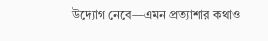উদ্যোগ নেবে—এমন প্রত্যাশার কথাও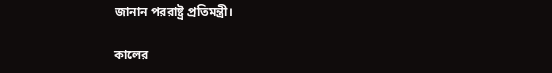জানান পররাষ্ট্র প্রতিমন্ত্রী।

কালের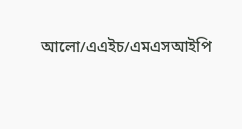আলো/এএইচ/এমএসআইপি